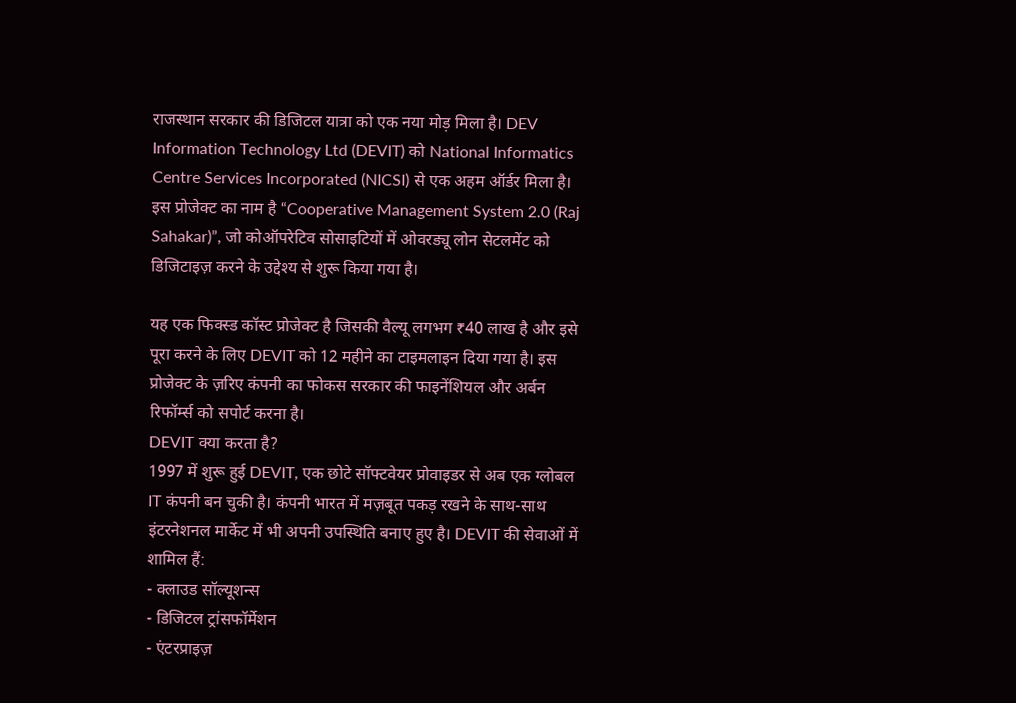राजस्थान सरकार की डिजिटल यात्रा को एक नया मोड़ मिला है। DEV Information Technology Ltd (DEVIT) को National Informatics Centre Services Incorporated (NICSI) से एक अहम ऑर्डर मिला है। इस प्रोजेक्ट का नाम है “Cooperative Management System 2.0 (Raj Sahakar)”, जो कोऑपरेटिव सोसाइटियों में ओवरड्यू लोन सेटलमेंट को डिजिटाइज़ करने के उद्देश्य से शुरू किया गया है।

यह एक फिक्स्ड कॉस्ट प्रोजेक्ट है जिसकी वैल्यू लगभग ₹40 लाख है और इसे पूरा करने के लिए DEVIT को 12 महीने का टाइमलाइन दिया गया है। इस प्रोजेक्ट के ज़रिए कंपनी का फोकस सरकार की फाइनेंशियल और अर्बन रिफॉर्म्स को सपोर्ट करना है।
DEVIT क्या करता है?
1997 में शुरू हुई DEVIT, एक छोटे सॉफ्टवेयर प्रोवाइडर से अब एक ग्लोबल IT कंपनी बन चुकी है। कंपनी भारत में मज़बूत पकड़ रखने के साथ-साथ इंटरनेशनल मार्केट में भी अपनी उपस्थिति बनाए हुए है। DEVIT की सेवाओं में शामिल हैं:
- क्लाउड सॉल्यूशन्स
- डिजिटल ट्रांसफॉर्मेशन
- एंटरप्राइज़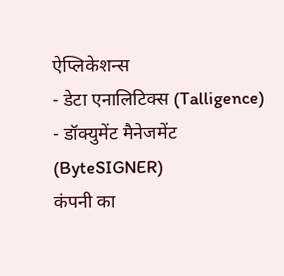ऐप्लिकेशन्स
- डेटा एनालिटिक्स (Talligence)
- डॉक्युमेंट मैनेजमेंट (ByteSIGNER)
कंपनी का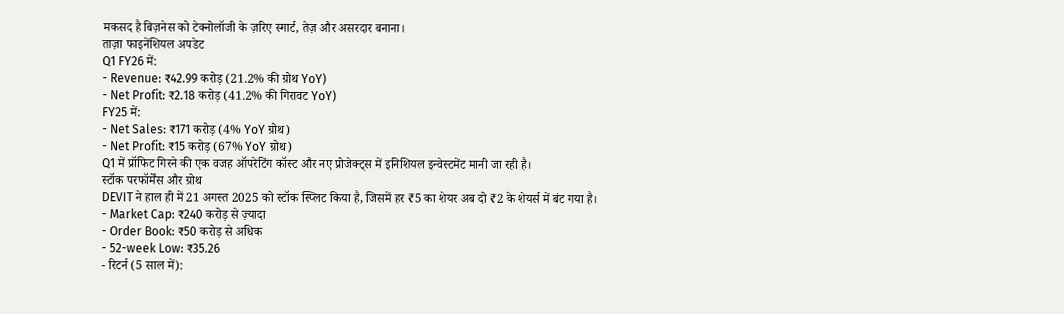मकसद है बिज़नेस को टेक्नोलॉजी के ज़रिए स्मार्ट, तेज़ और असरदार बनाना।
ताज़ा फाइनेंशियल अपडेट
Q1 FY26 में:
- Revenue: ₹42.99 करोड़ (21.2% की ग्रोथ YoY)
- Net Profit: ₹2.18 करोड़ (41.2% की गिरावट YoY)
FY25 में:
- Net Sales: ₹171 करोड़ (4% YoY ग्रोथ)
- Net Profit: ₹15 करोड़ (67% YoY ग्रोथ)
Q1 में प्रॉफिट गिरने की एक वजह ऑपरेटिंग कॉस्ट और नए प्रोजेक्ट्स में इनिशियल इन्वेस्टमेंट मानी जा रही है।
स्टॉक परफॉर्मेंस और ग्रोथ
DEVIT ने हाल ही में 21 अगस्त 2025 को स्टॉक स्प्लिट किया है, जिसमें हर ₹5 का शेयर अब दो ₹2 के शेयर्स में बंट गया है।
- Market Cap: ₹240 करोड़ से ज़्यादा
- Order Book: ₹50 करोड़ से अधिक
- 52-week Low: ₹35.26
- रिटर्न (5 साल में):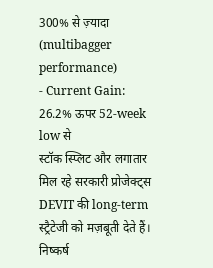300% से ज़्यादा (multibagger performance)
- Current Gain: 26.2% ऊपर 52-week low से
स्टॉक स्प्लिट और लगातार मिल रहे सरकारी प्रोजेक्ट्स DEVIT की long-term स्ट्रैटेजी को मज़बूती देते हैं।
निष्कर्ष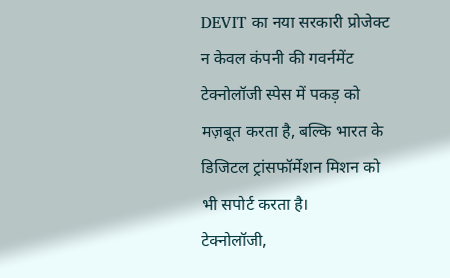DEVIT का नया सरकारी प्रोजेक्ट न केवल कंपनी की गवर्नमेंट टेक्नोलॉजी स्पेस में पकड़ को मज़बूत करता है, बल्कि भारत के डिजिटल ट्रांसफॉर्मेशन मिशन को भी सपोर्ट करता है।
टेक्नोलॉजी,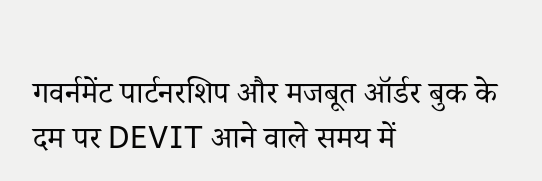गवर्नमेंट पार्टनरशिप और मजबूत ऑर्डर बुक के दम पर DEVIT आने वाले समय में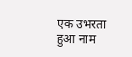एक उभरता हुआ नाम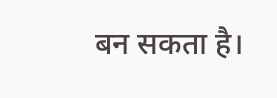बन सकता है।